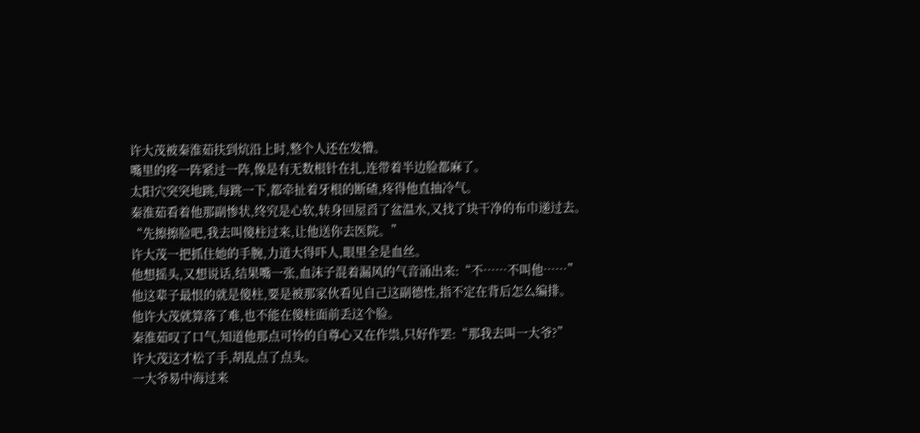许大茂被秦淮茹扶到炕沿上时,整个人还在发懵。
嘴里的疼一阵紧过一阵,像是有无数根针在扎,连带着半边脸都麻了。
太阳穴突突地跳,每跳一下,都牵扯着牙根的断碴,疼得他直抽冷气。
秦淮茹看着他那副惨状,终究是心软,转身回屋舀了盆温水,又找了块干净的布巾递过去。
“先擦擦脸吧,我去叫傻柱过来,让他送你去医院。”
许大茂一把抓住她的手腕,力道大得吓人,眼里全是血丝。
他想摇头,又想说话,结果嘴一张,血沫子混着漏风的气音涌出来:“不……不叫他……”
他这辈子最恨的就是傻柱,要是被那家伙看见自己这副德性,指不定在背后怎么编排。
他许大茂就算落了难,也不能在傻柱面前丢这个脸。
秦淮茹叹了口气,知道他那点可怜的自尊心又在作祟,只好作罢:“那我去叫一大爷?”
许大茂这才松了手,胡乱点了点头。
一大爷易中海过来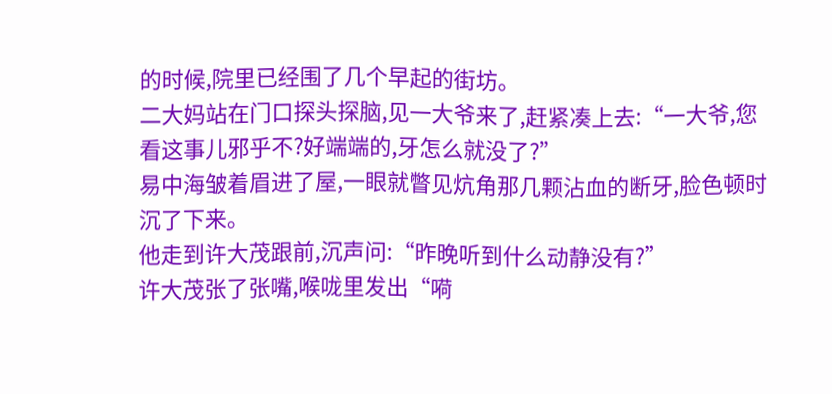的时候,院里已经围了几个早起的街坊。
二大妈站在门口探头探脑,见一大爷来了,赶紧凑上去:“一大爷,您看这事儿邪乎不?好端端的,牙怎么就没了?”
易中海皱着眉进了屋,一眼就瞥见炕角那几颗沾血的断牙,脸色顿时沉了下来。
他走到许大茂跟前,沉声问:“昨晚听到什么动静没有?”
许大茂张了张嘴,喉咙里发出“嗬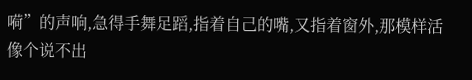嗬”的声响,急得手舞足蹈,指着自己的嘴,又指着窗外,那模样活像个说不出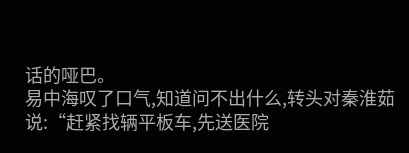话的哑巴。
易中海叹了口气,知道问不出什么,转头对秦淮茹说:“赶紧找辆平板车,先送医院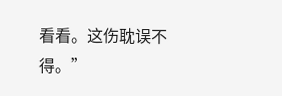看看。这伤耽误不得。”